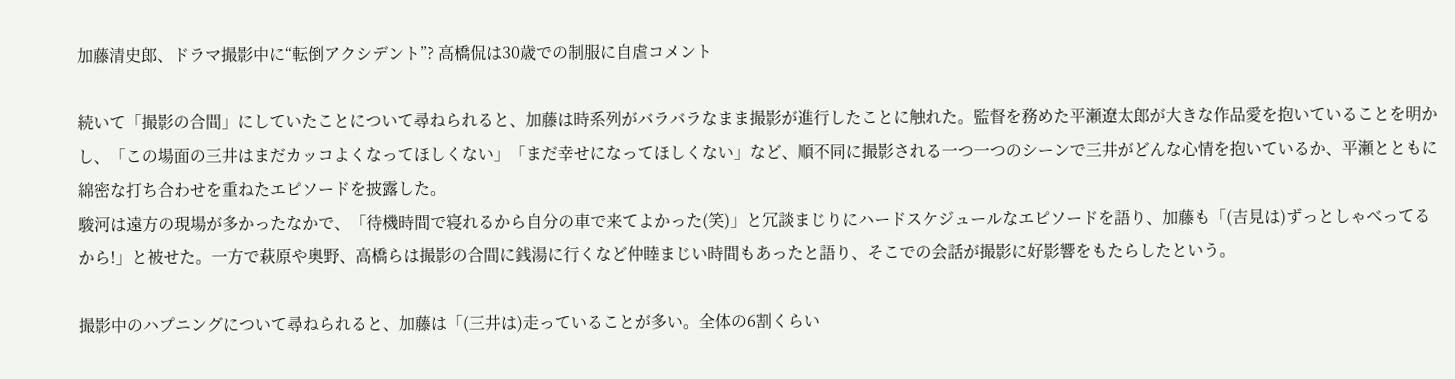加藤清史郎、ドラマ撮影中に“転倒アクシデント”? 高橋侃は30歳での制服に自虐コメント

続いて「撮影の合間」にしていたことについて尋ねられると、加藤は時系列がバラバラなまま撮影が進行したことに触れた。監督を務めた平瀬遼太郎が大きな作品愛を抱いていることを明かし、「この場面の三井はまだカッコよくなってほしくない」「まだ幸せになってほしくない」など、順不同に撮影される一つ一つのシーンで三井がどんな心情を抱いているか、平瀬とともに綿密な打ち合わせを重ねたエピソードを披露した。
駿河は遠方の現場が多かったなかで、「待機時間で寝れるから自分の車で来てよかった(笑)」と冗談まじりにハードスケジュールなエピソードを語り、加藤も「(吉見は)ずっとしゃべってるから!」と被せた。一方で萩原や奥野、高橋らは撮影の合間に銭湯に行くなど仲睦まじい時間もあったと語り、そこでの会話が撮影に好影響をもたらしたという。

撮影中のハプニングについて尋ねられると、加藤は「(三井は)走っていることが多い。全体の6割くらい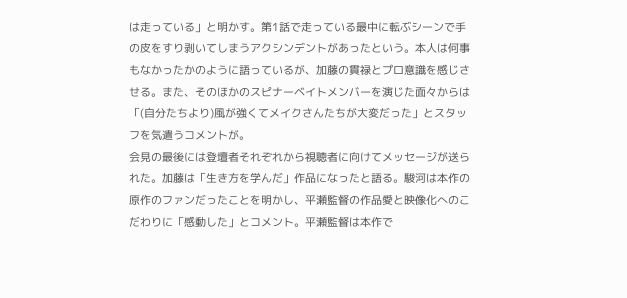は走っている」と明かす。第1話で走っている最中に転ぶシーンで手の皮をすり剥いてしまうアクシンデントがあったという。本人は何事もなかったかのように語っているが、加藤の貫禄とプロ意識を感じさせる。また、そのほかのスピナーベイトメンバーを演じた面々からは「(自分たちより)風が強くてメイクさんたちが大変だった」とスタッフを気遣うコメントが。
会見の最後には登壇者それぞれから視聴者に向けてメッセージが送られた。加藤は「生き方を学んだ」作品になったと語る。駿河は本作の原作のファンだったことを明かし、平瀬監督の作品愛と映像化へのこだわりに「感動した」とコメント。平瀬監督は本作で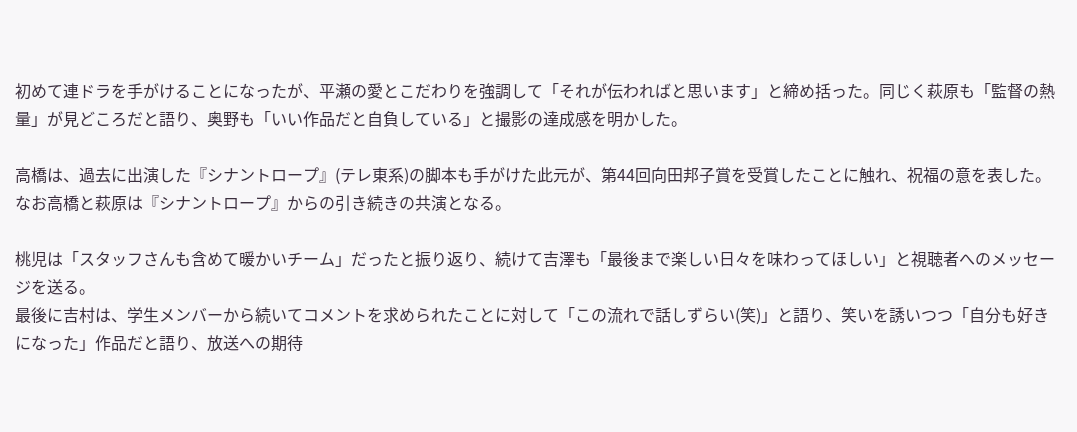初めて連ドラを手がけることになったが、平瀬の愛とこだわりを強調して「それが伝わればと思います」と締め括った。同じく萩原も「監督の熱量」が見どころだと語り、奥野も「いい作品だと自負している」と撮影の達成感を明かした。

高橋は、過去に出演した『シナントロープ』(テレ東系)の脚本も手がけた此元が、第44回向田邦子賞を受賞したことに触れ、祝福の意を表した。なお高橋と萩原は『シナントロープ』からの引き続きの共演となる。

桃児は「スタッフさんも含めて暖かいチーム」だったと振り返り、続けて吉澤も「最後まで楽しい日々を味わってほしい」と視聴者へのメッセージを送る。
最後に吉村は、学生メンバーから続いてコメントを求められたことに対して「この流れで話しずらい(笑)」と語り、笑いを誘いつつ「自分も好きになった」作品だと語り、放送への期待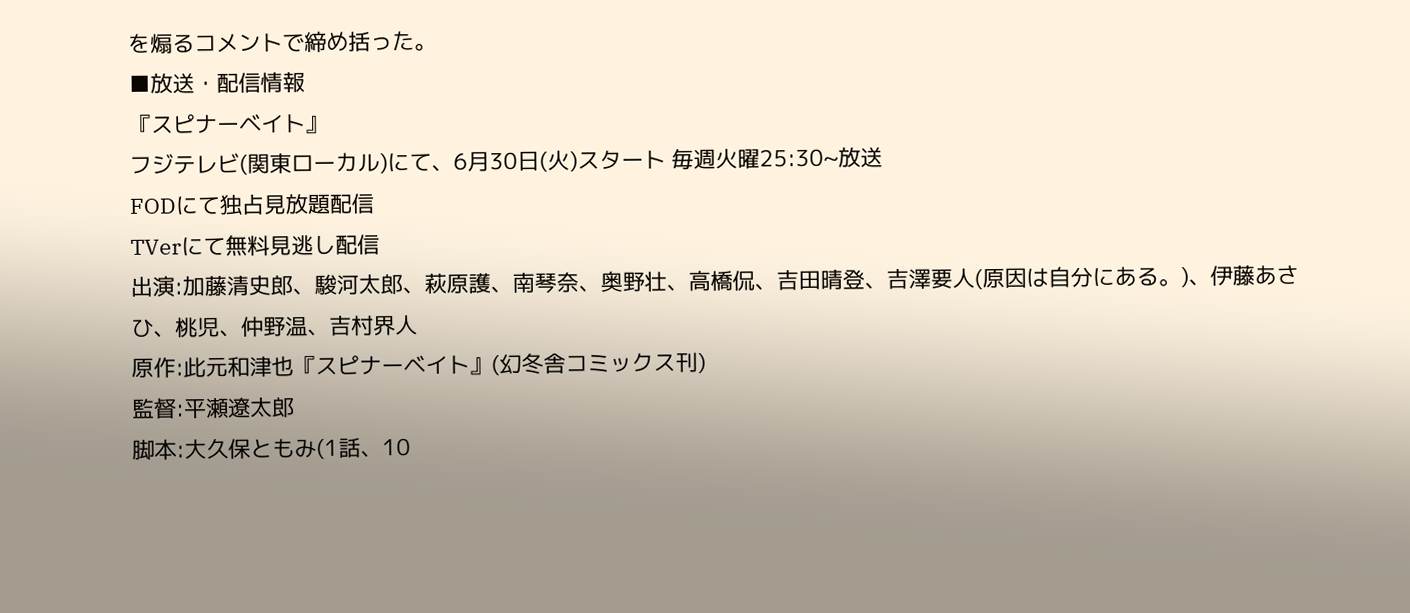を煽るコメントで締め括った。
■放送・配信情報
『スピナーベイト』
フジテレビ(関東ローカル)にて、6月30日(火)スタート 毎週火曜25:30~放送
FODにて独占見放題配信
TVerにて無料見逃し配信
出演:加藤清史郎、駿河太郎、萩原護、南琴奈、奥野壮、高橋侃、吉田晴登、吉澤要人(原因は自分にある。)、伊藤あさひ、桃児、仲野温、吉村界人
原作:此元和津也『スピナーベイト』(幻冬舎コミックス刊)
監督:平瀬遼太郎
脚本:大久保ともみ(1話、10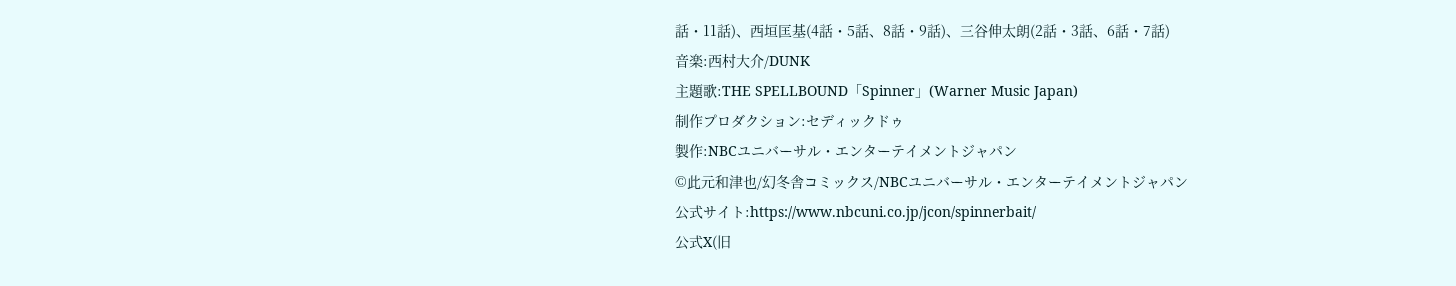話・11話)、西垣匡基(4話・5話、8話・9話)、三谷伸太朗(2話・3話、6話・7話)
音楽:西村大介/DUNK
主題歌:THE SPELLBOUND「Spinner」(Warner Music Japan)
制作プロダクション:セディックドゥ
製作:NBCユニバーサル・エンターテイメントジャパン
©此元和津也/幻冬舎コミックス/NBCユニバーサル・エンターテイメントジャパン
公式サイト:https://www.nbcuni.co.jp/jcon/spinnerbait/
公式X(旧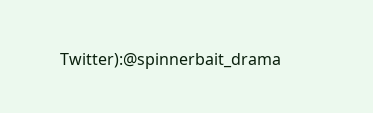Twitter):@spinnerbait_drama